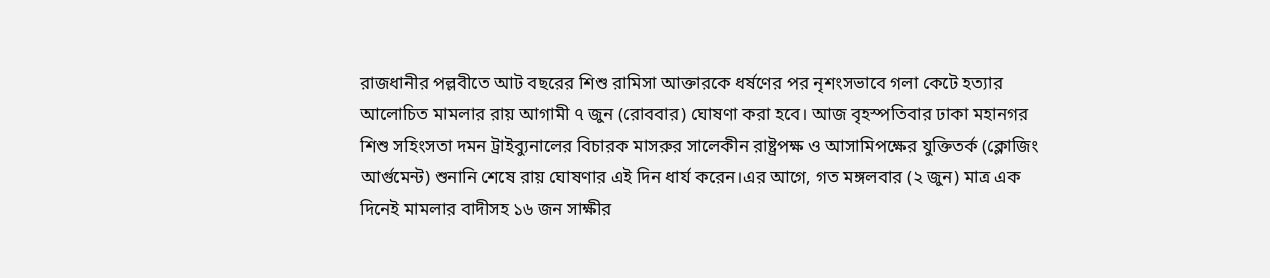রাজধানীর পল্লবীতে আট বছরের শিশু রামিসা আক্তারকে ধর্ষণের পর নৃশংসভাবে গলা কেটে হত্যার আলোচিত মামলার রায় আগামী ৭ জুন (রোববার) ঘোষণা করা হবে। আজ বৃহস্পতিবার ঢাকা মহানগর শিশু সহিংসতা দমন ট্রাইব্যুনালের বিচারক মাসরুর সালেকীন রাষ্ট্রপক্ষ ও আসামিপক্ষের যুক্তিতর্ক (ক্লোজিং আর্গুমেন্ট) শুনানি শেষে রায় ঘোষণার এই দিন ধার্য করেন।এর আগে, গত মঙ্গলবার (২ জুন) মাত্র এক দিনেই মামলার বাদীসহ ১৬ জন সাক্ষীর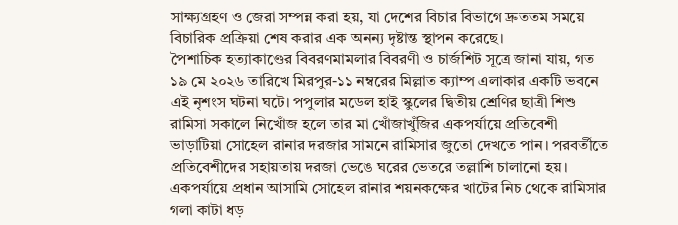সাক্ষ্যগ্রহণ ও জেরা সম্পন্ন করা হয়, যা দেশের বিচার বিভাগে দ্রুততম সময়ে বিচারিক প্রক্রিয়া শেষ করার এক অনন্য দৃষ্টান্ত স্থাপন করেছে।
পৈশাচিক হত্যাকাণ্ডের বিবরণমামলার বিবরণী ও চার্জশিট সূত্রে জানা যায়, গত ১৯ মে ২০২৬ তারিখে মিরপুর-১১ নম্বরের মিল্লাত ক্যাম্প এলাকার একটি ভবনে এই নৃশংস ঘটনা ঘটে। পপুলার মডেল হাই স্কুলের দ্বিতীয় শ্রেণির ছাত্রী শিশু রামিসা সকালে নিখোঁজ হলে তার মা খোঁজাখুঁজির একপর্যায়ে প্রতিবেশী ভাড়াটিয়া সোহেল রানার দরজার সামনে রামিসার জুতো দেখতে পান। পরবর্তীতে প্রতিবেশীদের সহায়তায় দরজা ভেঙে ঘরের ভেতরে তল্লাশি চালানো হয়। একপর্যায়ে প্রধান আসামি সোহেল রানার শয়নকক্ষের খাটের নিচ থেকে রামিসার গলা কাটা ধড়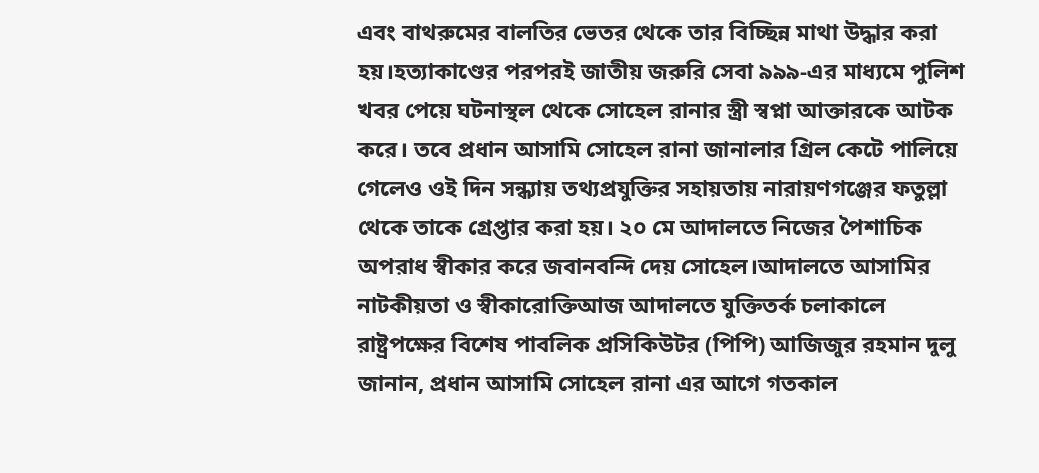এবং বাথরুমের বালতির ভেতর থেকে তার বিচ্ছিন্ন মাথা উদ্ধার করা হয়।হত্যাকাণ্ডের পরপরই জাতীয় জরুরি সেবা ৯৯৯-এর মাধ্যমে পুলিশ খবর পেয়ে ঘটনাস্থল থেকে সোহেল রানার স্ত্রী স্বপ্না আক্তারকে আটক করে। তবে প্রধান আসামি সোহেল রানা জানালার গ্রিল কেটে পালিয়ে গেলেও ওই দিন সন্ধ্যায় তথ্যপ্রযুক্তির সহায়তায় নারায়ণগঞ্জের ফতুল্লা থেকে তাকে গ্রেপ্তার করা হয়। ২০ মে আদালতে নিজের পৈশাচিক অপরাধ স্বীকার করে জবানবন্দি দেয় সোহেল।আদালতে আসামির নাটকীয়তা ও স্বীকারোক্তিআজ আদালতে যুক্তিতর্ক চলাকালে রাষ্ট্রপক্ষের বিশেষ পাবলিক প্রসিকিউটর (পিপি) আজিজুর রহমান দুলু জানান, প্রধান আসামি সোহেল রানা এর আগে গতকাল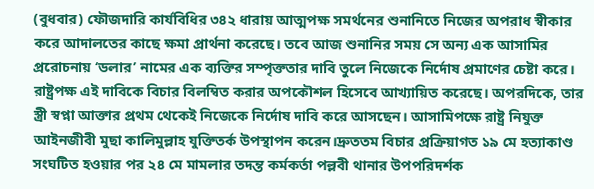(বুধবার) ফৌজদারি কার্যবিধির ৩৪২ ধারায় আত্মপক্ষ সমর্থনের শুনানিতে নিজের অপরাধ স্বীকার করে আদালতের কাছে ক্ষমা প্রার্থনা করেছে। তবে আজ শুনানির সময় সে অন্য এক আসামির প্ররোচনায় ‘ডলার’ নামের এক ব্যক্তির সম্পৃক্ততার দাবি তুলে নিজেকে নির্দোষ প্রমাণের চেষ্টা করে। রাষ্ট্রপক্ষ এই দাবিকে বিচার বিলম্বিত করার অপকৌশল হিসেবে আখ্যায়িত করেছে। অপরদিকে, তার স্ত্রী স্বপ্না আক্তার প্রথম থেকেই নিজেকে নির্দোষ দাবি করে আসছেন। আসামিপক্ষে রাষ্ট্র নিযুক্ত আইনজীবী মুছা কালিমুল্লাহ যুক্তিতর্ক উপস্থাপন করেন।দ্রুততম বিচার প্রক্রিয়াগত ১৯ মে হত্যাকাণ্ড সংঘটিত হওয়ার পর ২৪ মে মামলার তদন্ত কর্মকর্তা পল্লবী থানার উপপরিদর্শক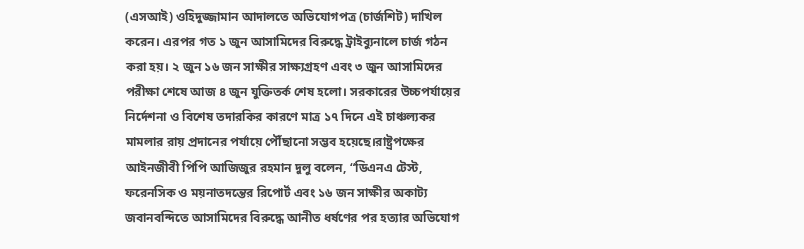(এসআই) ওহিদুজ্জামান আদালতে অভিযোগপত্র (চার্জশিট) দাখিল করেন। এরপর গত ১ জুন আসামিদের বিরুদ্ধে ট্রাইব্যুনালে চার্জ গঠন করা হয়। ২ জুন ১৬ জন সাক্ষীর সাক্ষ্যগ্রহণ এবং ৩ জুন আসামিদের পরীক্ষা শেষে আজ ৪ জুন যুক্তিতর্ক শেষ হলো। সরকারের উচ্চপর্যায়ের নির্দেশনা ও বিশেষ তদারকির কারণে মাত্র ১৭ দিনে এই চাঞ্চল্যকর মামলার রায় প্রদানের পর্যায়ে পৌঁছানো সম্ভব হয়েছে।রাষ্ট্রপক্ষের আইনজীবী পিপি আজিজুর রহমান দুলু বলেন, “ডিএনএ টেস্ট, ফরেনসিক ও ময়নাতদন্তের রিপোর্ট এবং ১৬ জন সাক্ষীর অকাট্য জবানবন্দিতে আসামিদের বিরুদ্ধে আনীত ধর্ষণের পর হত্যার অভিযোগ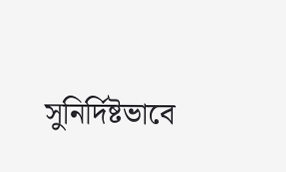সুনির্দিষ্টভাবে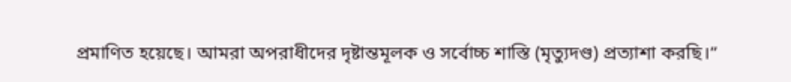প্রমাণিত হয়েছে। আমরা অপরাধীদের দৃষ্টান্তমূলক ও সর্বোচ্চ শাস্তি (মৃত্যুদণ্ড) প্রত্যাশা করছি।”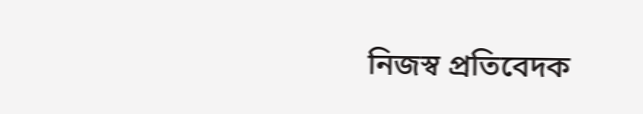নিজস্ব প্রতিবেদক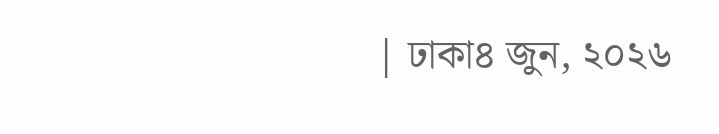| ঢাকা৪ জুন, ২০২৬